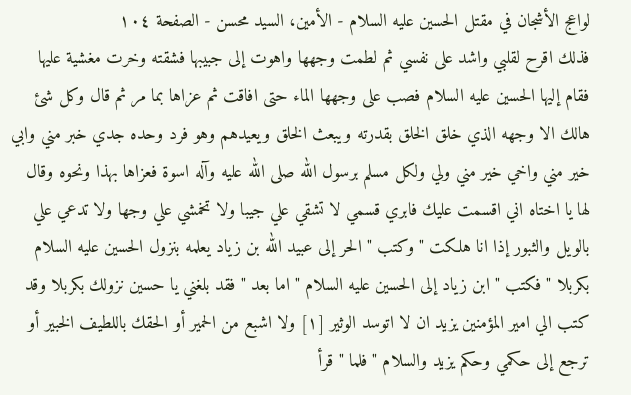لواعج الأشجان في مقتل الحسين عليه السلام - الأمين، السيد محسن - الصفحة ١٠٤
فذلك اقرح لقلبي واشد على نفسي ثم لطمت وجهها واهوت إلى جبيبها فشقته وخرت مغشية عليها فقام إليها الحسين عليه السلام فصب على وجهها الماء حتى افاقت ثم عزاها بما مر ثم قال وكل شئ هالك الا وجهه الذي خلق الخلق بقدرته ويبعث الخلق ويعيدهم وهو فرد وحده جدي خبر مني وابي خير مني واخي خير مني ولي ولكل مسلم برسول الله صلى الله عليه وآله اسوة فعزاها بهذا ونحوه وقال لها يا اختاه اني اقسمت عليك فابري قسمي لا تشقي علي جيبا ولا تخمشي علي وجها ولا تدعي علي بالويل والثبور إذا انا هلكت " وكتب " الحر إلى عبيد الله بن زياد يعلمه بنزول الحسين عليه السلام بكربلا " فكتب " ابن زياد إلى الحسين عليه السلام " اما بعد " فقد بلغني يا حسين نزولك بكربلا وقد كتب الي امير المؤمنين يزيد ان لا اتوسد الوثير [١] ولا اشبع من الحمير أو الحقك باللطيف الخبير أو ترجع إلى حكمي وحكم يزيد والسلام " فلما " قرأ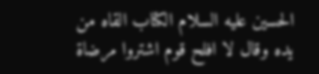الحسين عليه السلام الكتاب القاه من يده وقال لا افلح قوم اشتروا مرضاة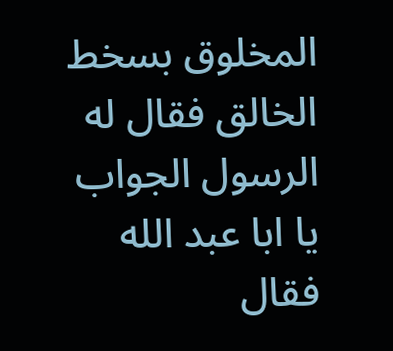المخلوق بسخط الخالق فقال له الرسول الجواب يا ابا عبد الله فقال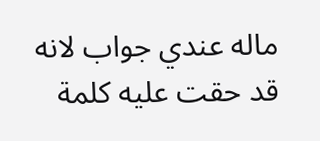ماله عندي جواب لانه قد حقت عليه كلمة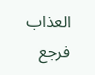العذاب فرجع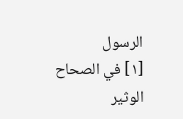الرسول
[١] في الصحاح الوثير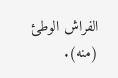الفراش الوطئ (منه).